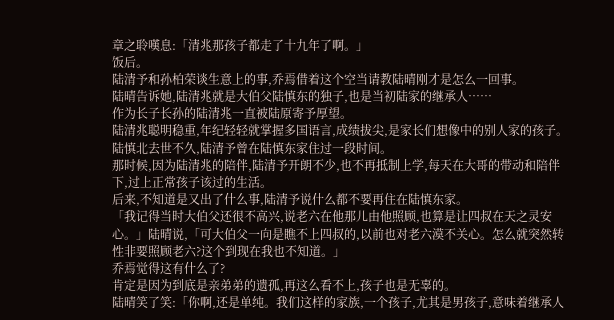章之聆嘆息:「清兆那孩子都走了十九年了啊。」
饭后。
陆清予和孙柏荣谈生意上的事,乔焉借着这个空当请教陆晴刚才是怎么一回事。
陆晴告诉她,陆清兆就是大伯父陆慎东的独子,也是当初陆家的继承人……
作为长子长孙的陆清兆一直被陆原寄予厚望。
陆清兆聪明稳重,年纪轻轻就掌握多国语言,成绩拔尖,是家长们想像中的别人家的孩子。
陆慎北去世不久,陆清予曾在陆慎东家住过一段时间。
那时候,因为陆清兆的陪伴,陆清予开朗不少,也不再抵制上学,每天在大哥的带动和陪伴下,过上正常孩子该过的生活。
后来,不知道是又出了什么事,陆清予说什么都不要再住在陆慎东家。
「我记得当时大伯父还很不高兴,说老六在他那儿由他照顾,也算是让四叔在天之灵安心。」陆晴说,「可大伯父一向是瞧不上四叔的,以前也对老六漠不关心。怎么就突然转性非要照顾老六?这个到现在我也不知道。」
乔焉觉得这有什么了?
肯定是因为到底是亲弟弟的遗孤,再这么看不上,孩子也是无辜的。
陆晴笑了笑:「你啊,还是单纯。我们这样的家族,一个孩子,尤其是男孩子,意味着继承人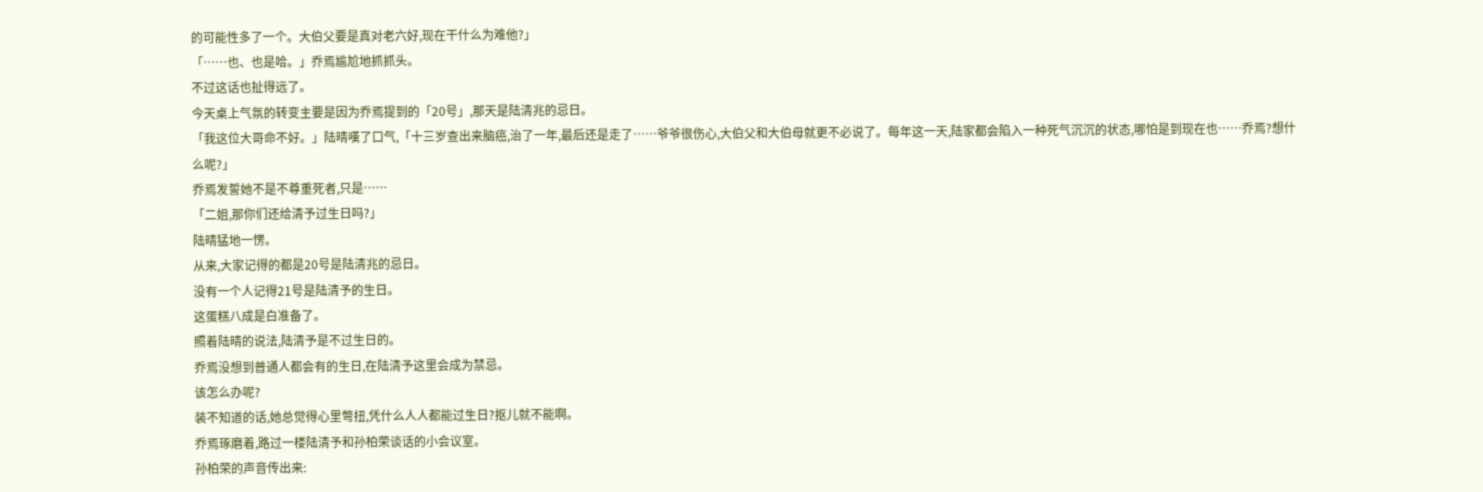的可能性多了一个。大伯父要是真对老六好,现在干什么为难他?」
「……也、也是哈。」乔焉尴尬地抓抓头。
不过这话也扯得远了。
今天桌上气氛的转变主要是因为乔焉提到的「20号」,那天是陆清兆的忌日。
「我这位大哥命不好。」陆晴嘆了口气,「十三岁查出来脑癌,治了一年,最后还是走了……爷爷很伤心,大伯父和大伯母就更不必说了。每年这一天,陆家都会陷入一种死气沉沉的状态,哪怕是到现在也……乔焉?想什么呢?」
乔焉发誓她不是不尊重死者,只是……
「二姐,那你们还给清予过生日吗?」
陆晴猛地一愣。
从来,大家记得的都是20号是陆清兆的忌日。
没有一个人记得21号是陆清予的生日。
这蛋糕八成是白准备了。
照着陆晴的说法,陆清予是不过生日的。
乔焉没想到普通人都会有的生日,在陆清予这里会成为禁忌。
该怎么办呢?
装不知道的话,她总觉得心里彆扭,凭什么人人都能过生日?抠儿就不能啊。
乔焉琢磨着,路过一楼陆清予和孙柏荣谈话的小会议室。
孙柏荣的声音传出来: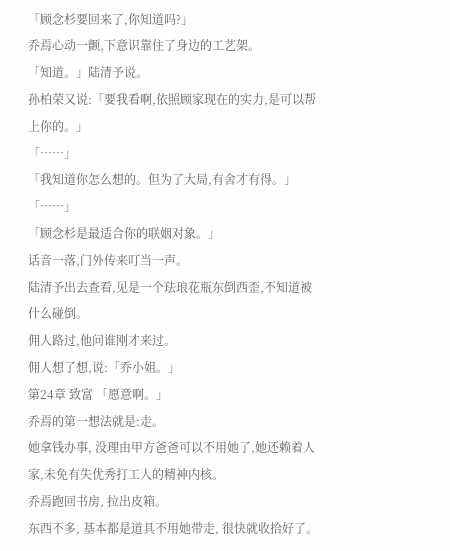「顾念杉要回来了,你知道吗?」
乔焉心动一颤,下意识靠住了身边的工艺架。
「知道。」陆清予说。
孙柏荣又说:「要我看啊,依照顾家现在的实力,是可以帮上你的。」
「……」
「我知道你怎么想的。但为了大局,有舍才有得。」
「……」
「顾念杉是最适合你的联姻对象。」
话音一落,门外传来叮当一声。
陆清予出去查看,见是一个珐琅花瓶东倒西歪,不知道被什么碰倒。
佣人路过,他问谁刚才来过。
佣人想了想,说:「乔小姐。」
第24章 致富 「愿意啊。」
乔焉的第一想法就是:走。
她拿钱办事, 没理由甲方爸爸可以不用她了,她还赖着人家,未免有失优秀打工人的精神内核。
乔焉跑回书房, 拉出皮箱。
东西不多, 基本都是道具不用她带走, 很快就收拾好了。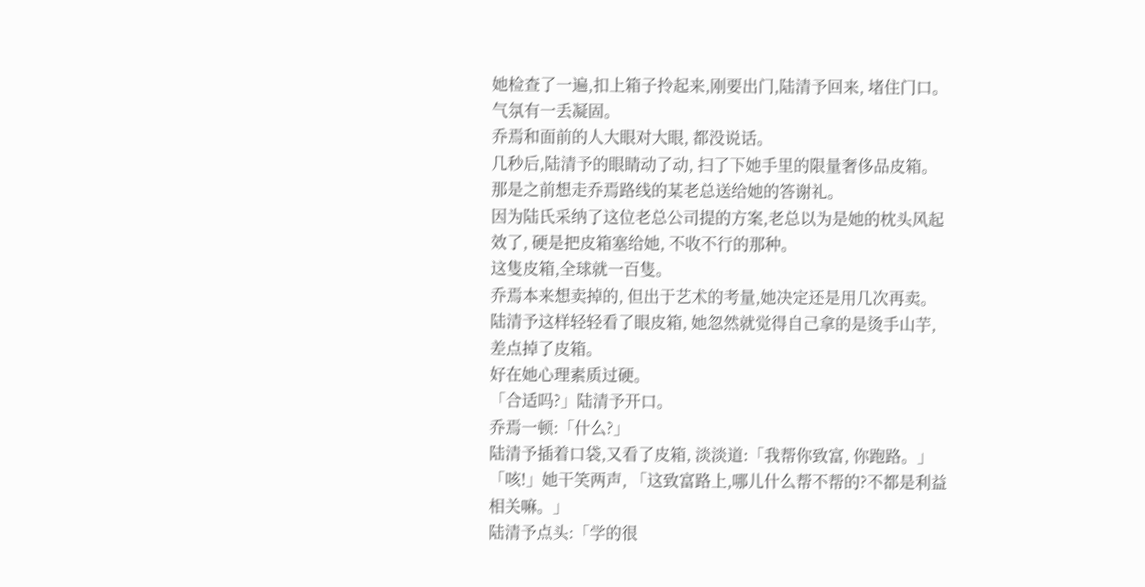她检查了一遍,扣上箱子拎起来,刚要出门,陆清予回来, 堵住门口。
气氛有一丢凝固。
乔焉和面前的人大眼对大眼, 都没说话。
几秒后,陆清予的眼睛动了动, 扫了下她手里的限量奢侈品皮箱。
那是之前想走乔焉路线的某老总送给她的答谢礼。
因为陆氏采纳了这位老总公司提的方案,老总以为是她的枕头风起效了, 硬是把皮箱塞给她, 不收不行的那种。
这隻皮箱,全球就一百隻。
乔焉本来想卖掉的, 但出于艺术的考量,她决定还是用几次再卖。
陆清予这样轻轻看了眼皮箱, 她忽然就觉得自己拿的是烫手山芋, 差点掉了皮箱。
好在她心理素质过硬。
「合适吗?」陆清予开口。
乔焉一顿:「什么?」
陆清予插着口袋,又看了皮箱, 淡淡道:「我帮你致富, 你跑路。」
「咳!」她干笑两声, 「这致富路上,哪儿什么帮不帮的?不都是利益相关嘛。」
陆清予点头:「学的很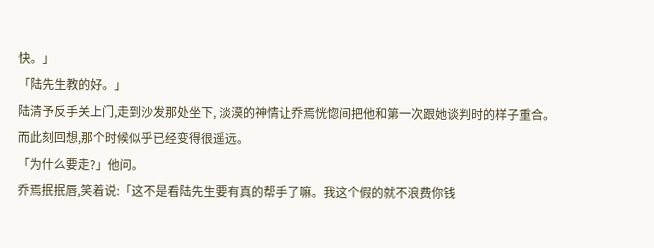快。」
「陆先生教的好。」
陆清予反手关上门,走到沙发那处坐下, 淡漠的神情让乔焉恍惚间把他和第一次跟她谈判时的样子重合。
而此刻回想,那个时候似乎已经变得很遥远。
「为什么要走?」他问。
乔焉抿抿唇,笑着说:「这不是看陆先生要有真的帮手了嘛。我这个假的就不浪费你钱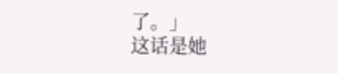了。」
这话是她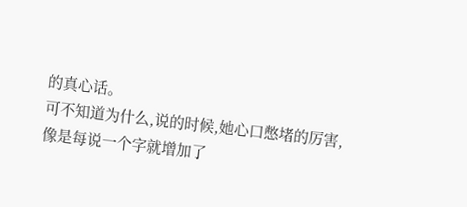的真心话。
可不知道为什么,说的时候,她心口憋堵的厉害,像是每说一个字就增加了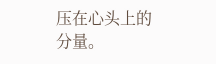压在心头上的分量。